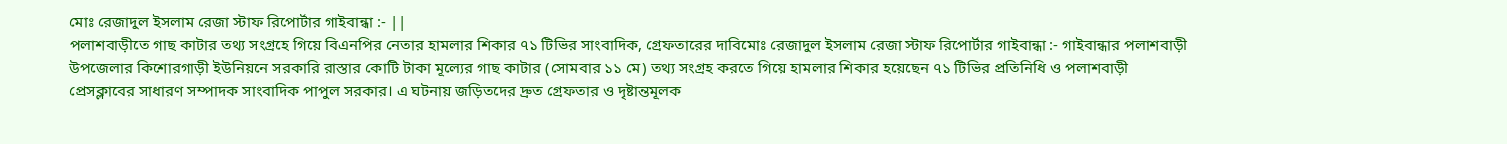মোঃ রেজাদুল ইসলাম রেজা স্টাফ রিপোর্টার গাইবান্ধা :- ||
পলাশবাড়ীতে গাছ কাটার তথ্য সংগ্রহে গিয়ে বিএনপির নেতার হামলার শিকার ৭১ টিভির সাংবাদিক, গ্রেফতারের দাবিমোঃ রেজাদুল ইসলাম রেজা স্টাফ রিপোর্টার গাইবান্ধা :- গাইবান্ধার পলাশবাড়ী উপজেলার কিশোরগাড়ী ইউনিয়নে সরকারি রাস্তার কোটি টাকা মূল্যের গাছ কাটার (সোমবার ১১ মে) তথ্য সংগ্রহ করতে গিয়ে হামলার শিকার হয়েছেন ৭১ টিভির প্রতিনিধি ও পলাশবাড়ী প্রেসক্লাবের সাধারণ সম্পাদক সাংবাদিক পাপুল সরকার। এ ঘটনায় জড়িতদের দ্রুত গ্রেফতার ও দৃষ্টান্তমূলক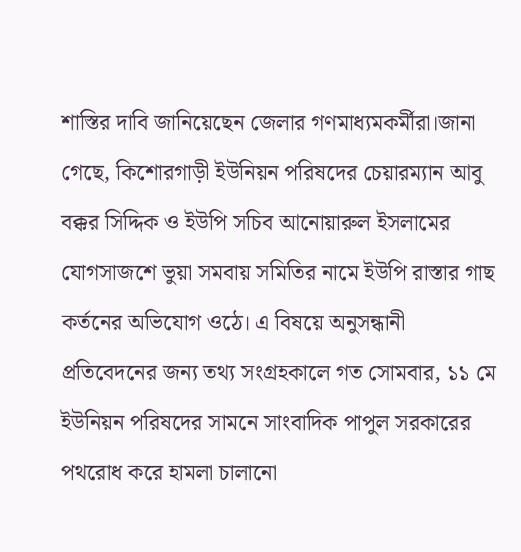শাস্তির দাবি জানিয়েছেন জেলার গণমাধ্যমকর্মীরা।জানা গেছে, কিশোরগাড়ী ইউনিয়ন পরিষদের চেয়ারম্যান আবু বক্কর সিদ্দিক ও ইউপি সচিব আনোয়ারুল ইসলামের যোগসাজশে ভুয়া সমবায় সমিতির নামে ইউপি রাস্তার গাছ কর্তনের অভিযোগ ওঠে। এ বিষয়ে অনুসন্ধানী প্রতিবেদনের জন্য তথ্য সংগ্রহকালে গত সোমবার, ১১ মে ইউনিয়ন পরিষদের সামনে সাংবাদিক পাপুল সরকারের পথরোধ করে হামলা চালানো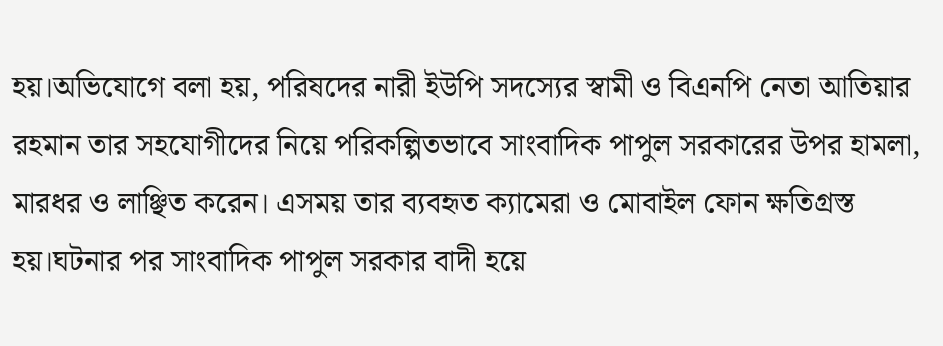হয়।অভিযোগে বলা হয়, পরিষদের নারী ইউপি সদস্যের স্বামী ও বিএনপি নেতা আতিয়ার রহমান তার সহযোগীদের নিয়ে পরিকল্পিতভাবে সাংবাদিক পাপুল সরকারের উপর হামলা, মারধর ও লাঞ্ছিত করেন। এসময় তার ব্যবহৃত ক্যামেরা ও মোবাইল ফোন ক্ষতিগ্রস্ত হয়।ঘটনার পর সাংবাদিক পাপুল সরকার বাদী হয়ে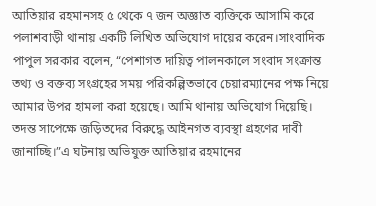আতিয়ার রহমানসহ ৫ থেকে ৭ জন অজ্ঞাত ব্যক্তিকে আসামি করে পলাশবাড়ী থানায় একটি লিখিত অভিযোগ দায়ের করেন।সাংবাদিক পাপুল সরকার বলেন, “পেশাগত দায়িত্ব পালনকালে সংবাদ সংক্রান্ত তথ্য ও বক্তব্য সংগ্রহের সময় পরিকল্পিতভাবে চেয়ারম্যানের পক্ষ নিয়ে আমার উপর হামলা করা হয়েছে। আমি থানায় অভিযোগ দিয়েছি। তদন্ত সাপেক্ষে জড়িতদের বিরুদ্ধে আইনগত ব্যবস্থা গ্রহণের দাবী জানাচ্ছি।”এ ঘটনায় অভিযুক্ত আতিয়ার রহমানের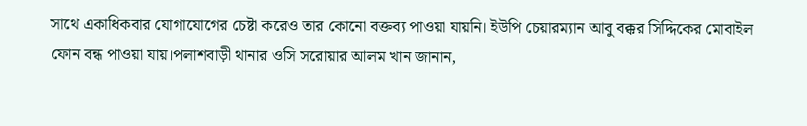সাথে একাধিকবার যোগাযোগের চেষ্টা করেও তার কোনো বক্তব্য পাওয়া যায়নি। ইউপি চেয়ারম্যান আবু বক্কর সিদ্দিকের মোবাইল ফোন বন্ধ পাওয়া যায়।পলাশবাড়ী থানার ওসি সরোয়ার আলম খান জানান,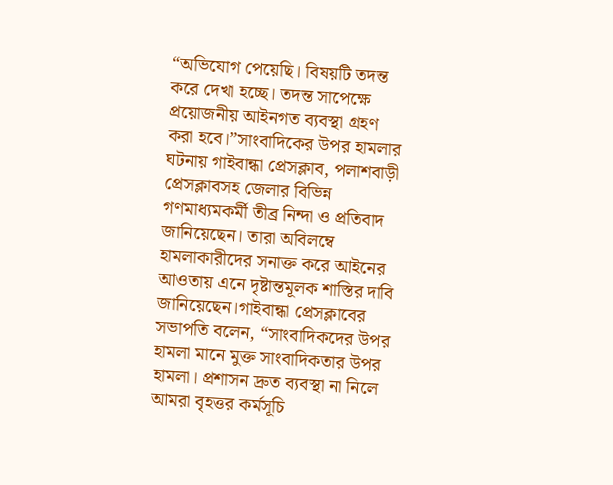“অভিযোগ পেয়েছি। বিষয়টি তদন্ত করে দেখা হচ্ছে। তদন্ত সাপেক্ষে প্রয়োজনীয় আইনগত ব্যবস্থা গ্রহণ করা হবে।”সাংবাদিকের উপর হামলার ঘটনায় গাইবান্ধা প্রেসক্লাব, পলাশবাড়ী প্রেসক্লাবসহ জেলার বিভিন্ন গণমাধ্যমকর্মী তীব্র নিন্দা ও প্রতিবাদ জানিয়েছেন। তারা অবিলম্বে হামলাকারীদের সনাক্ত করে আইনের আওতায় এনে দৃষ্টান্তমূলক শাস্তির দাবি জানিয়েছেন।গাইবান্ধা প্রেসক্লাবের সভাপতি বলেন, “সাংবাদিকদের উপর হামলা মানে মুক্ত সাংবাদিকতার উপর হামলা। প্রশাসন দ্রুত ব্যবস্থা না নিলে আমরা বৃহত্তর কর্মসূচি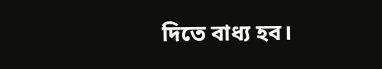দিতে বাধ্য হব।